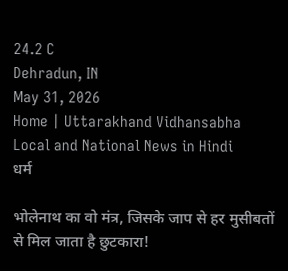24.2 C
Dehradun, IN
May 31, 2026
Home | Uttarakhand Vidhansabha Local and National News in Hindi
धर्म

भोलेनाथ का वो मंत्र, जिसके जाप से हर मुसीबतों से मिल जाता है छुटकारा!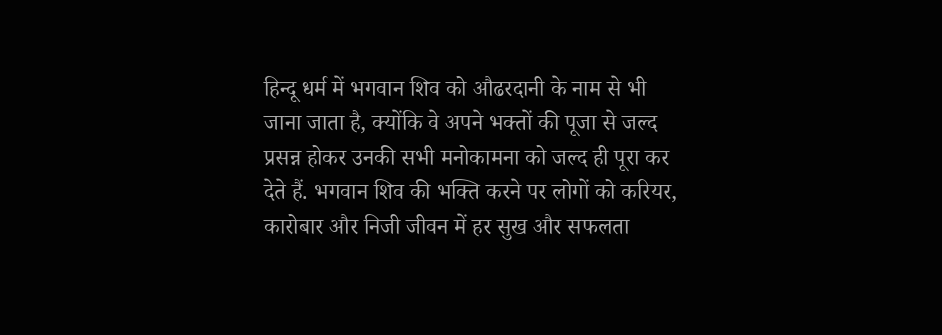हिन्दू धर्म में भगवान शिव को औढरदानी के नाम से भी जाना जाता है, क्योंकि वे अपने भक्तों की पूजा से जल्द प्रसन्न होकर उनकी सभी मनोकामना को जल्द ही पूरा कर देते हैं. भगवान शिव की भक्ति करने पर लोगों को करियर, कारोबार और निजी जीवन में हर सुख और सफलता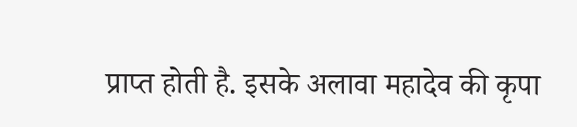प्राप्त होती है. इसके अलावा महादेव की कृपा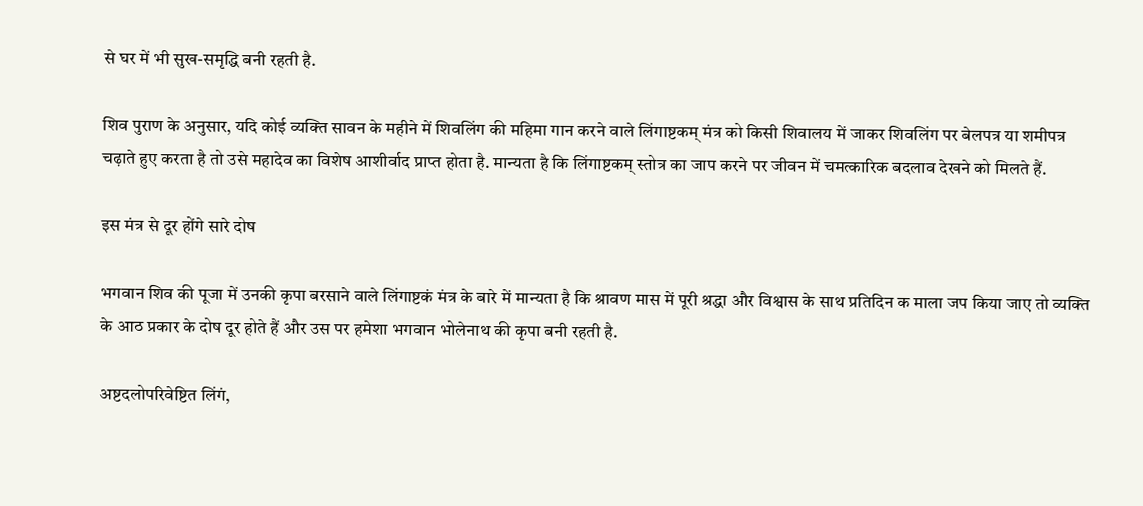से घर में भी सुख-समृद्धि बनी रहती है.

शिव पुराण के अनुसार, यदि कोई व्यक्ति सावन के महीने में शिवलिंग की महिमा गान करने वाले लिंगाष्टकम् मंत्र को किसी शिवालय में जाकर शिवलिंग पर बेलपत्र या शमीपत्र चढ़ाते हुए करता है तो उसे महादेव का विशेष आशीर्वाद प्राप्त होता है. मान्यता है कि लिंगाष्टकम् स्तोत्र का जाप करने पर जीवन में चमत्कारिक बदलाव देखने को मिलते हैं.

इस मंत्र से दूर होंगे सारे दोष

भगवान शिव की पूजा में उनकी कृपा बरसाने वाले लिंगाष्टकं मंत्र के बारे में मान्यता है कि श्रावण मास में पूरी श्रद्धा और विश्वास के साथ प्रतिदिन क माला जप किया जाए तो व्यक्ति के आठ प्रकार के दोष दूर होते हैं और उस पर हमेशा भगवान भोलेनाथ की कृपा बनी रहती है.

अष्टदलोपरिवेष्टित लिंगं,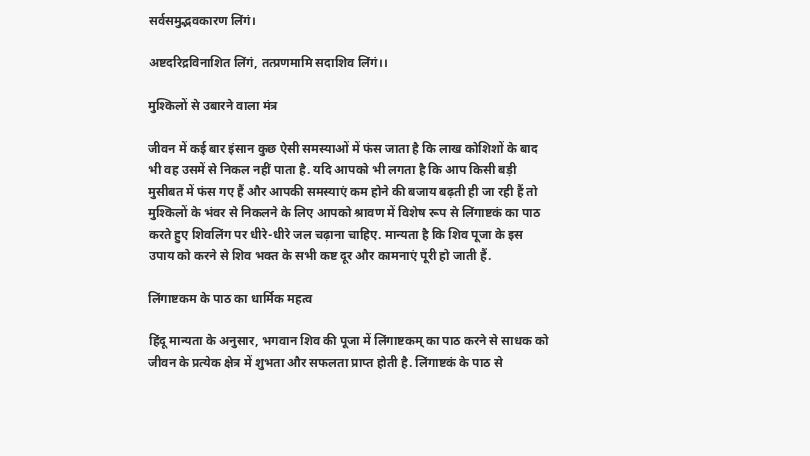सर्वसमुद्भवकारण लिंगं।

अष्टदरिद्रविनाशित लिंगं, तत्प्रणमामि सदाशिव लिंगं।।

मुश्किलों से उबारने वाला मंत्र

जीवन में कई बार इंसान कुछ ऐसी समस्याओं में फंस जाता है कि लाख कोशिशों के बाद भी वह उसमें से निकल नहीं पाता है. यदि आपको भी लगता है कि आप किसी बड़ी मुसीबत में फंस गए हैं और आपकी समस्याएं कम होने की बजाय बढ़ती ही जा रही हैं तो मुश्किलों के भंवर से निकलने के लिए आपको श्रावण में विशेष रूप से लिंगाष्टकं का पाठ करते हुए शिवलिंग पर धीरे-धीरे जल चढ़ाना चाहिए. मान्यता है कि शिव पूजा के इस उपाय को करने से शिव भक्त के सभी कष्ट दूर और कामनाएं पूरी हो जाती हैं.

लिंगाष्टकम के पाठ का धार्मिक महत्व

हिंदू मान्यता के अनुसार, भगवान शिव की पूजा में लिंगाष्टकम् का पाठ करने से साधक को जीवन के प्रत्येक क्षेत्र में शुभता और सफलता प्राप्त होती है. लिंगाष्टकं के पाठ से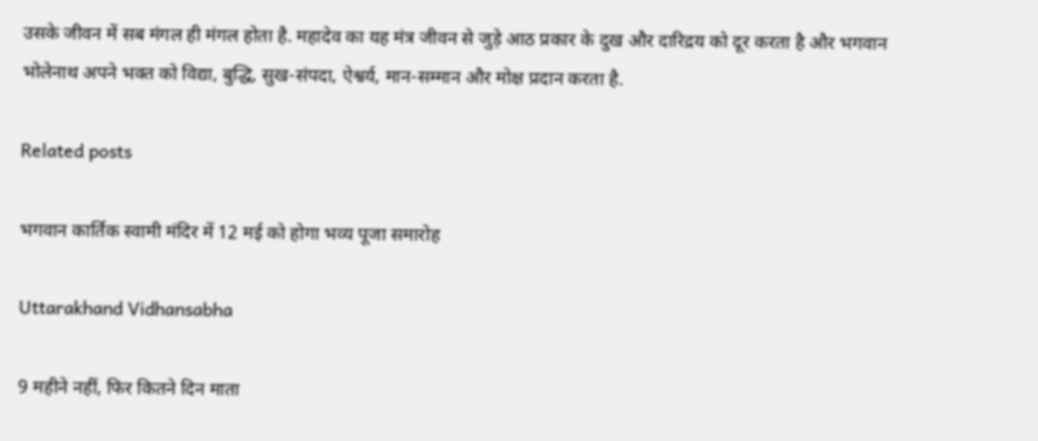उसके जीवन में सब मंगल ही मंगल होता है. महादेव का यह मंत्र जीवन से जुड़े आठ प्रकार के दुख और दारिद्रय को दूर करता है और भगवान भोलेनाथ अपने भक्त को विद्या, बुद्धि, सुख-संपदा, ऐश्वर्य, मान-सम्मान और मोक्ष प्रदान करता है.

Related posts

भगवान कार्तिक स्वामी मंदिर में 12 मई को होगा भव्य पूजा समारोह

Uttarakhand Vidhansabha

9 महीने नहीं, फिर कितने दिन माता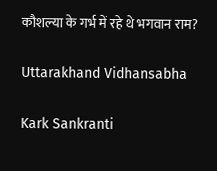कौशल्या के गर्भ में रहे थे भगवान राम?

Uttarakhand Vidhansabha

Kark Sankranti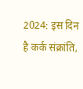2024: इस दिन है कर्क संक्रांति,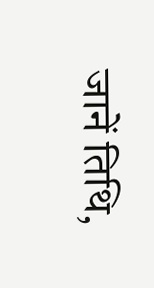जानें तिथि,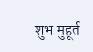शुभ मुहूर्त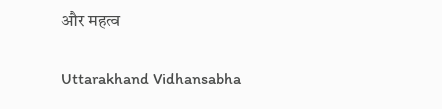और महत्व

Uttarakhand Vidhansabha